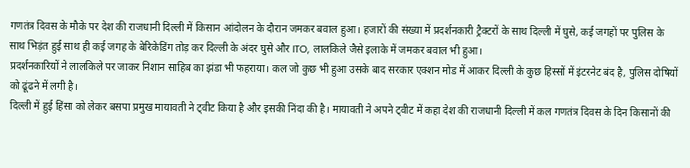गणतंत्र दिवस के मौके पर देश की राजधानी दिल्ली में किसान आंदोलन के दौरान जमकर बवाल हुआ। हजारों की संख्या में प्रदर्शनकारी ट्रैक्टरों के साथ दिल्ली में घुसे, कई जगहों पर पुलिस के साथ भिड़ंत हुई साथ ही कई जगह के बेरिकेडिंग तोड़ कर दिल्ली के अंदर घुसे और ITO, लालकिले जैसे इलाके में जमकर बवाल भी हुआ।
प्रदर्शनकारियों ने लालकिले पर जाकर निशान साहिब का झंडा भी फहराया। कल जो कुछ भी हुआ उसके बाद सरकार एक्शन मोड में आकर दिल्ली के कुछ हिस्सों में इंटरनेट बंद है, पुलिस दोषियों को ढूंढने में लगी है।
दिल्ली में हुई हिंसा को लेकर बसपा प्रमुख मायावती ने ट्वीट किया है और इसकी निंदा की है। मायावती ने अपने ट्वीट में कहा देश की राजधानी दिल्ली में कल गणतंत्र दिवस के दिन किसानों की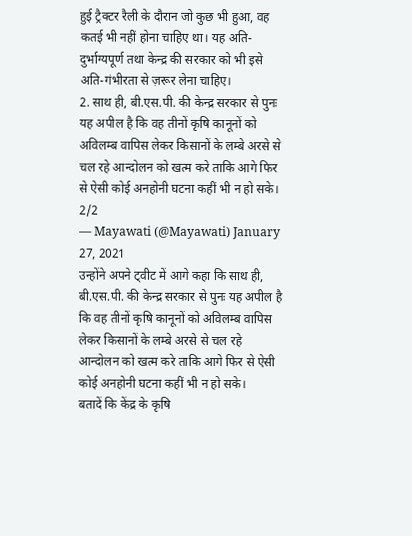हुई ट्रैक्टर रैली के दौरान जो कुछ भी हुआ, वह कतई भी नहीं होना चाहिए था। यह अति-दुर्भाग्यपूर्ण तथा केन्द्र की सरकार को भी इसे अति-गंभीरता से ज़रूर लेना चाहिए।
2. साथ ही, बी.एस.पी. की केन्द्र सरकार से पुनः यह अपील है कि वह तीनों कृषि कानूनों को अविलम्ब वापिस लेकर किसानों के लम्बे अरसे से चल रहे आन्दोलन को खत्म करे ताकि आगे फिर से ऐसी कोई अनहोनी घटना कहीं भी न हो सके। 2/2
— Mayawati (@Mayawati) January 27, 2021
उन्होंने अपने ट्वीट में आगे कहा कि साथ ही, बी.एस.पी. की केन्द्र सरकार से पुनः यह अपील है कि वह तीनों कृषि कानूनों को अविलम्ब वापिस लेकर किसानों के लम्बे अरसे से चल रहे आन्दोलन को खत्म करे ताकि आगे फिर से ऐसी कोई अनहोनी घटना कहीं भी न हो सके।
बतादें कि केंद्र के कृषि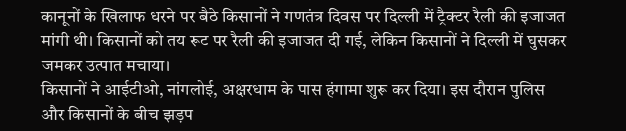कानूनों के खिलाफ धरने पर बैठे किसानों ने गणतंत्र दिवस पर दिल्ली में ट्रैक्टर रैली की इजाजत मांगी थी। किसानों को तय रूट पर रैली की इजाजत दी गई, लेकिन किसानों ने दिल्ली में घुसकर जमकर उत्पात मचाया।
किसानों ने आईटीओ, नांगलोई, अक्षरधाम के पास हंगामा शुरू कर दिया। इस दौरान पुलिस और किसानों के बीच झड़प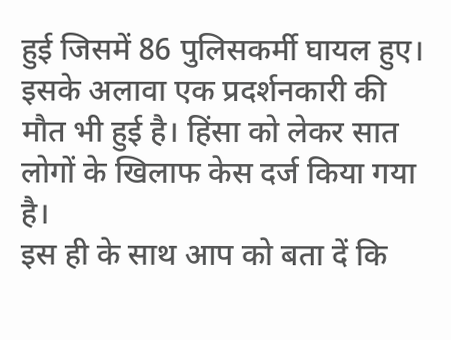हुई जिसमें 86 पुलिसकर्मी घायल हुए। इसके अलावा एक प्रदर्शनकारी की मौत भी हुई है। हिंसा को लेकर सात लोगों के खिलाफ केस दर्ज किया गया है।
इस ही के साथ आप को बता दें कि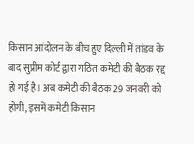किसान आंदोलन के बीच हुए दिल्ली में तांडव के बाद सुप्रीम कोर्ट द्वारा गठित कमेटी की बैठक रद्द हो गई है। अब कमेटी की बैठक 29 जनवरी को होगी, इसमें कमेटी किसान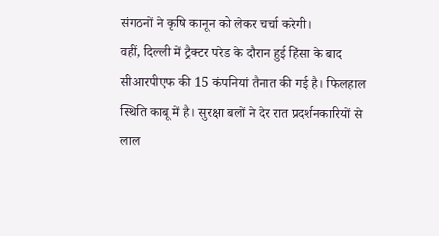संगठनों ने कृषि कानून को लेकर चर्चा करेगी।
वहीं, दिल्ली में ट्रैक्टर परेड के दौरान हुई हिंसा के बाद सीआरपीएफ की 15 कंपनियां तैनात की गई है। फिलहाल स्थिति काबू में है। सुरक्षा बलों ने देर रात प्रदर्शनकारियों से लाल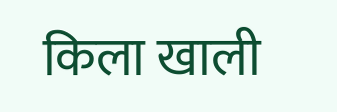किला खाली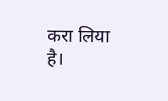करा लिया है।